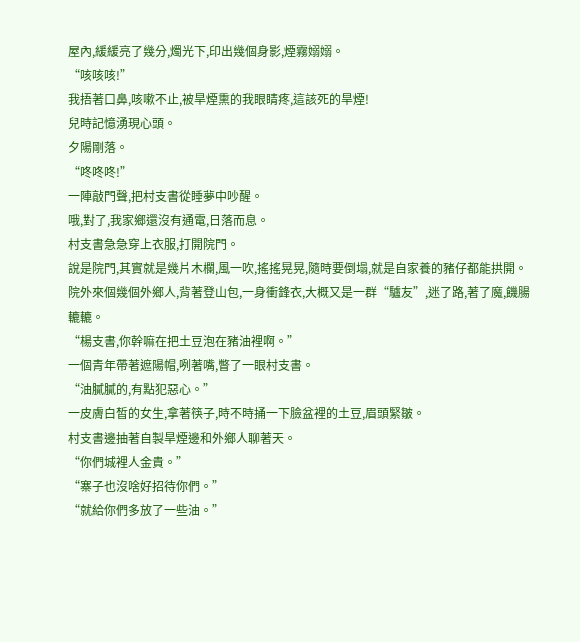屋內,緩緩亮了幾分,燭光下,印出幾個身影,煙霧嫋嫋。
“咳咳咳!”
我捂著口鼻,咳嗽不止,被旱煙熏的我眼睛疼,這該死的旱煙!
兒時記憶湧現心頭。
夕陽剛落。
“咚咚咚!”
一陣敲門聲,把村支書從睡夢中吵醒。
哦,對了,我家鄉還沒有通電,日落而息。
村支書急急穿上衣服,打開院門。
說是院門,其實就是幾片木欄,風一吹,搖搖晃晃,隨時要倒塌,就是自家養的豬仔都能拱開。
院外來個幾個外鄉人,背著登山包,一身衝鋒衣,大概又是一群“驢友”,迷了路,著了魔,饑腸轆轆。
“楊支書,你幹嘛在把土豆泡在豬油裡啊。”
一個青年帶著遮陽帽,咧著嘴,瞥了一眼村支書。
“油膩膩的,有點犯惡心。”
一皮膚白皙的女生,拿著筷子,時不時捅一下臉盆裡的土豆,眉頭緊皺。
村支書邊抽著自製旱煙邊和外鄉人聊著天。
“你們城裡人金貴。”
“寨子也沒啥好招待你們。”
“就給你們多放了一些油。”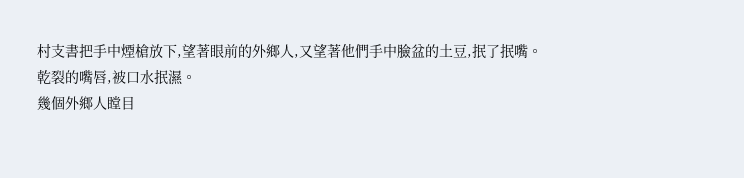村支書把手中煙槍放下,望著眼前的外鄉人,又望著他們手中臉盆的土豆,抿了抿嘴。
乾裂的嘴唇,被口水抿濕。
幾個外鄉人瞠目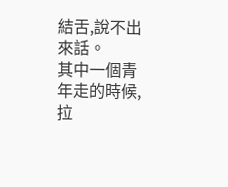結舌,說不出來話。
其中一個青年走的時候,拉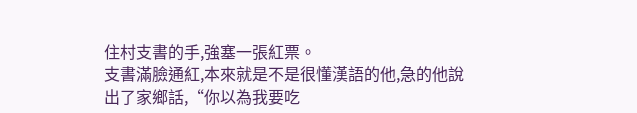住村支書的手,強塞一張紅票。
支書滿臉通紅,本來就是不是很懂漢語的他,急的他說出了家鄉話,“你以為我要吃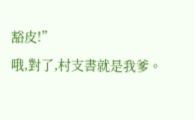豁皮!”
哦,對了,村支書就是我爹。